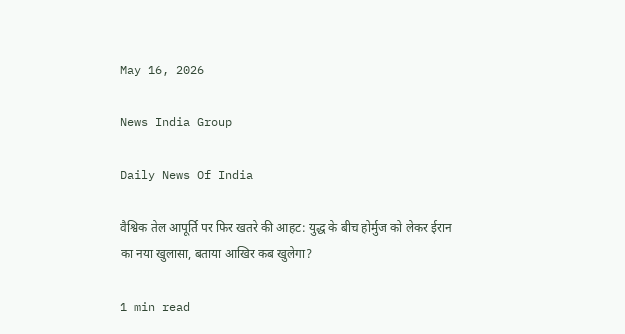May 16, 2026

News India Group

Daily News Of India

वैश्विक तेल आपूर्ति पर फिर खतरे की आहट: युद्ध के बीच होर्मुज को लेकर ईरान का नया खुलासा, बताया आखिर कब खुलेगा?

1 min read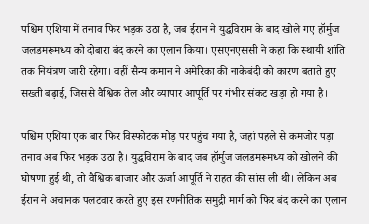पश्चिम एशिया में तनाव फिर भड़क उठा है, जब ईरान ने युद्धविराम के बाद खोले गए हॉर्मुज जलडमरूमध्य को दोबारा बंद करने का एलान किया। एसएनएससी ने कहा कि स्थायी शांति तक नियंत्रण जारी रहेगा। वहीं सैन्य कमान ने अमेरिका की नाकेबंदी को कारण बताते हुए सख्ती बढ़ाई, जिससे वैश्विक तेल और व्यापार आपूर्ति पर गंभीर संकट खड़ा हो गया है।

पश्चिम एशिया एक बार फिर विस्फोटक मोड़ पर पहुंच गया है, जहां पहले से कमजोर पड़ा तनाव अब फिर भड़क उठा है। युद्धविराम के बाद जब हॉर्मुज जलडमरूमध्य को खोलने की घोषणा हुई थी, तो वैश्विक बाजार और ऊर्जा आपूर्ति ने राहत की सांस ली थी। लेकिन अब ईरान ने अचानक पलटवार करते हुए इस रणनीतिक समुद्री मार्ग को फिर बंद करने का एलान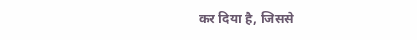कर दिया है, जिससे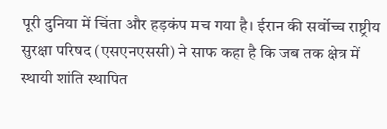पूरी दुनिया में चिंता और हड़कंप मच गया है। ईरान की सर्वोच्च राष्ट्रीय सुरक्षा परिषद (एसएनएससी) ने साफ कहा है कि जब तक क्षेत्र में स्थायी शांति स्थापित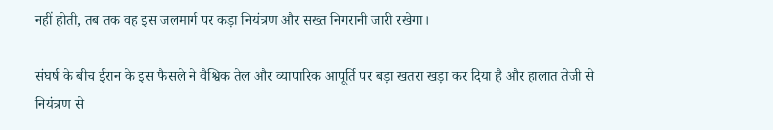नहीं होती, तब तक वह इस जलमार्ग पर कड़ा नियंत्रण और सख्त निगरानी जारी रखेगा।

संघर्ष के बीच ईरान के इस फैसले ने वैश्विक तेल और व्यापारिक आपूर्ति पर बड़ा खतरा खड़ा कर दिया है और हालात तेजी से नियंत्रण से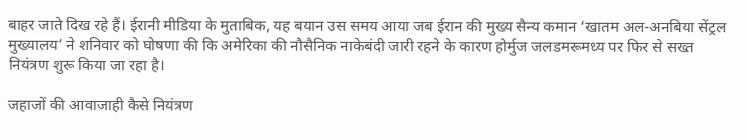बाहर जाते दिख रहे हैं। ईरानी मीडिया के मुताबिक, यह बयान उस समय आया जब ईरान की मुख्य सैन्य कमान ‘खातम अल-अनबिया सेंट्रल मुख्यालय’ ने शनिवार को घोषणा की कि अमेरिका की नौसैनिक नाकेबंदी जारी रहने के कारण होर्मुज जलडमरूमध्य पर फिर से सख्त नियंत्रण शुरू किया जा रहा है।

जहाजों की आवाजाही कैसे नियंत्रण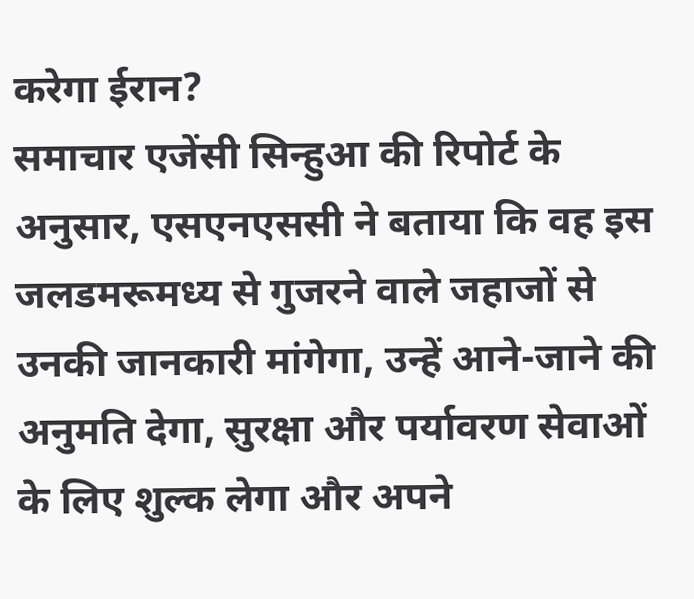करेगा ईरान?
समाचार एजेंसी सिन्हुआ की रिपोर्ट के अनुसार, एसएनएससी ने बताया कि वह इस जलडमरूमध्य से गुजरने वाले जहाजों से उनकी जानकारी मांगेगा, उन्हें आने-जाने की अनुमति देगा, सुरक्षा और पर्यावरण सेवाओं के लिए शुल्क लेगा और अपने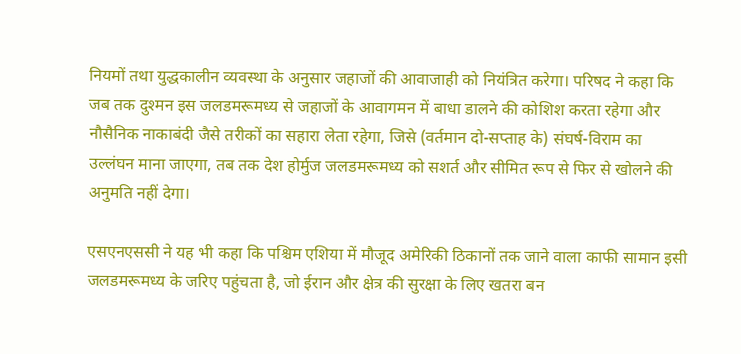नियमों तथा युद्धकालीन व्यवस्था के अनुसार जहाजों की आवाजाही को नियंत्रित करेगा। परिषद ने कहा कि जब तक दुश्मन इस जलडमरूमध्य से जहाजों के आवागमन में बाधा डालने की कोशिश करता रहेगा और नौसैनिक नाकाबंदी जैसे तरीकों का सहारा लेता रहेगा, जिसे (वर्तमान दो-सप्ताह के) संघर्ष-विराम का उल्लंघन माना जाएगा, तब तक देश होर्मुज जलडमरूमध्य को सशर्त और सीमित रूप से फिर से खोलने की अनुमति नहीं देगा।

एसएनएससी ने यह भी कहा कि पश्चिम एशिया में मौजूद अमेरिकी ठिकानों तक जाने वाला काफी सामान इसी जलडमरूमध्य के जरिए पहुंचता है, जो ईरान और क्षेत्र की सुरक्षा के लिए खतरा बन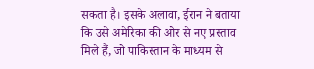सकता है। इसके अलावा, ईरान ने बताया कि उसे अमेरिका की ओर से नए प्रस्ताव मिले हैं, जो पाकिस्तान के माध्यम से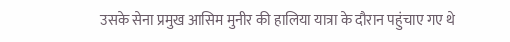उसके सेना प्रमुख आसिम मुनीर की हालिया यात्रा के दौरान पहुंचाए गए थे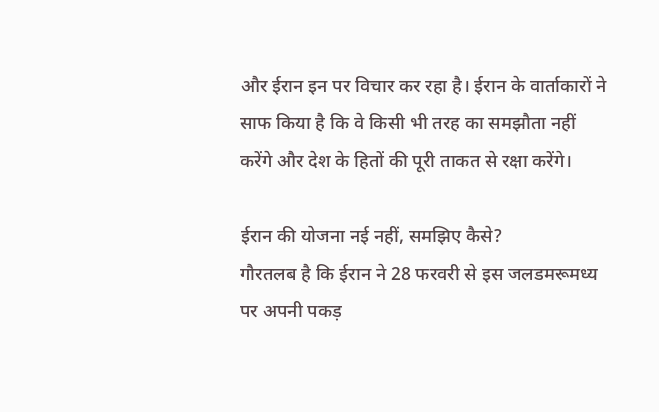और ईरान इन पर विचार कर रहा है। ईरान के वार्ताकारों ने साफ किया है कि वे किसी भी तरह का समझौता नहीं करेंगे और देश के हितों की पूरी ताकत से रक्षा करेंगे।

ईरान की योजना नई नहीं, समझिए कैसे?
गौरतलब है कि ईरान ने 28 फरवरी से इस जलडमरूमध्य पर अपनी पकड़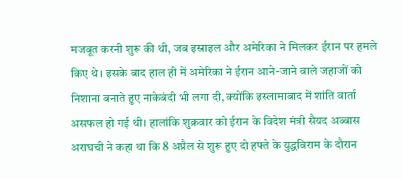मजबूत करनी शुरू की थी, जब इस्राइल और अमेरिका ने मिलकर ईरान पर हमले किए थे। इसके बाद हाल ही में अमेरिका ने ईरान आने-जाने वाले जहाजों को निशाना बनाते हुए नाकेबंदी भी लगा दी, क्योंकि इस्लामाबाद में शांति वार्ता असफल हो गई थी। हालांकि शुक्रवार को ईरान के विदेश मंत्री सैयद अब्बास अराघची ने कहा था कि 8 अप्रैल से शुरू हुए दो हफ्ते के युद्धविराम के दौरान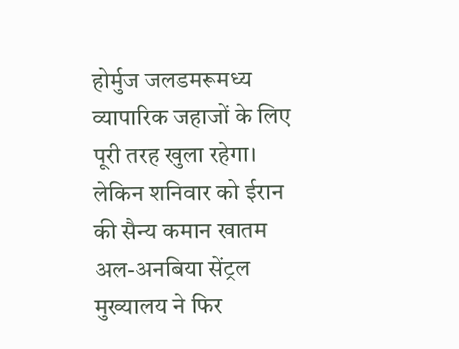होर्मुज जलडमरूमध्य व्यापारिक जहाजों के लिए पूरी तरह खुला रहेगा। लेकिन शनिवार को ईरान की सैन्य कमान खातम अल-अनबिया सेंट्रल मुख्यालय ने फिर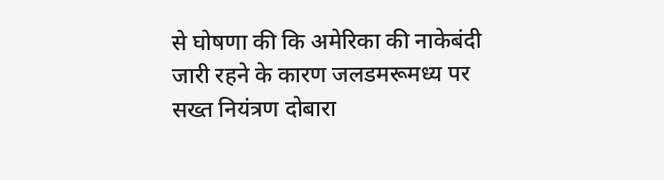से घोषणा की कि अमेरिका की नाकेबंदी जारी रहने के कारण जलडमरूमध्य पर सख्त नियंत्रण दोबारा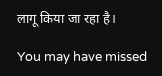लागू किया जा रहा है।

You may have missed